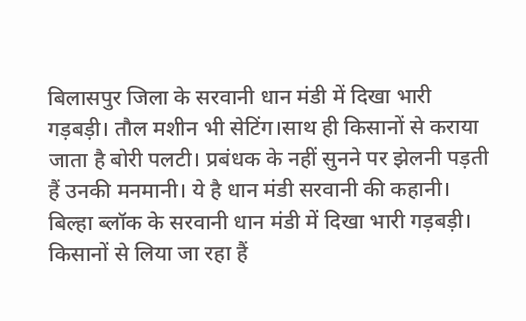बिलासपुर जिला के सरवानी धान मंडी में दिखा भारी गड़बड़ी। तौल मशीन भी सेटिंग।साथ ही किसानों से कराया जाता है बोरी पलटी। प्रबंधक के नहीं सुनने पर झेलनी पड़ती हैं उनकी मनमानी। ये है धान मंडी सरवानी की कहानी।
बिल्हा ब्लॉक के सरवानी धान मंडी में दिखा भारी गड़बड़ी। किसानों से लिया जा रहा हैं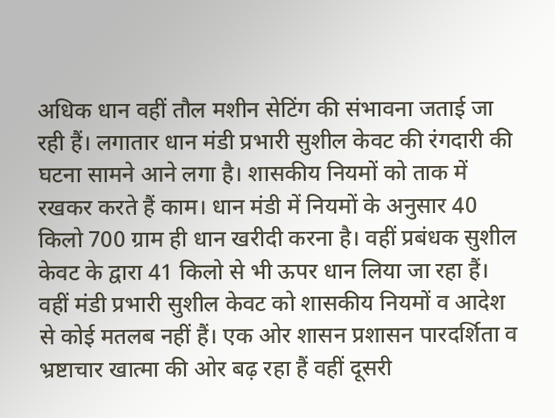अधिक धान वहीं तौल मशीन सेटिंग की संभावना जताई जा रही हैं। लगातार धान मंडी प्रभारी सुशील केवट की रंगदारी की घटना सामने आने लगा है। शासकीय नियमों को ताक में रखकर करते हैं काम। धान मंडी में नियमों के अनुसार 40 किलो 700 ग्राम ही धान खरीदी करना है। वहीं प्रबंधक सुशील केवट के द्वारा 41 किलो से भी ऊपर धान लिया जा रहा हैं। वहीं मंडी प्रभारी सुशील केवट को शासकीय नियमों व आदेश से कोई मतलब नहीं हैं। एक ओर शासन प्रशासन पारदर्शिता व भ्रष्टाचार खात्मा की ओर बढ़ रहा हैं वहीं दूसरी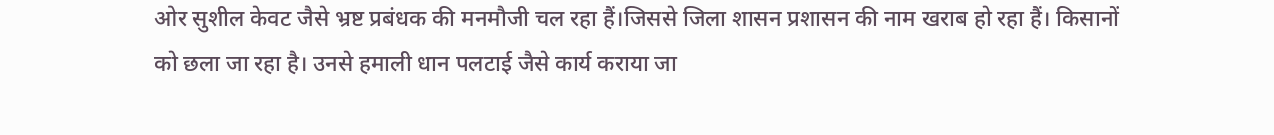ओर सुशील केवट जैसे भ्रष्ट प्रबंधक की मनमौजी चल रहा हैं।जिससे जिला शासन प्रशासन की नाम खराब हो रहा हैं। किसानों को छला जा रहा है। उनसे हमाली धान पलटाई जैसे कार्य कराया जा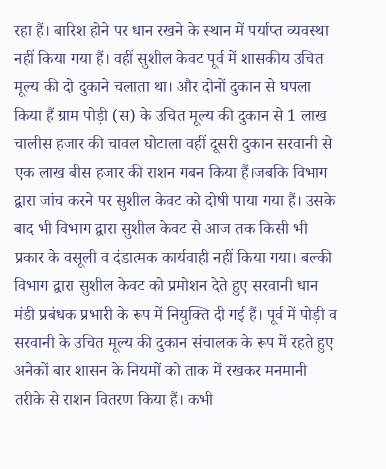रहा हैं। बारिश होने पर धान रखने के स्थान में पर्याप्त व्यवस्था नहीं किया गया हैं। वहीं सुशील केवट पूर्व में शासकीय उचित मूल्य की दो दुकाने चलाता था। और दोनों दुकान से घपला किया हैं ग्राम पोड़ी (स) के उचित मूल्य की दुकान से 1 लाख चालीस हजार की चावल घोटाला वहीं दूसरी दुकान सरवानी से एक लाख बीस हजार की राशन गबन किया हैं।जबकि विभाग द्वारा जांच करने पर सुशील केवट को दोषी पाया गया हैं। उसके बाद भी विभाग द्वारा सुशील केवट से आज तक किसी भी प्रकार के वसूली व दंडात्मक कार्यवाही नहीं किया गया। बल्की विभाग द्वारा सुशील केवट को प्रमोशन देते हुए सरवानी धान मंडी प्रबंधक प्रभारी के रूप में नियुक्ति दी गई हैं। पूर्व में पोड़ी व सरवानी के उचित मूल्य की दुकान संचालक के रूप में रहते हुए अनेकों बार शासन के नियमों को ताक में रखकर मनमानी तरीके से राशन वितरण किया हैं। कभी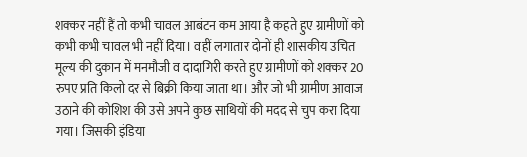शक्कर नहीं हैं तो कभी चावल आबंटन कम आया है कहते हुए ग्रामीणों को कभी कभी चावल भी नहीं दिया। वहीं लगातार दोनों ही शासकीय उचित मूल्य की दुकान में मनमौजी व दादागिरी करते हुए ग्रामीणों को शक्कर 20 रुपए प्रति किलो दर से बिक्री किया जाता था। और जो भी ग्रामीण आवाज उठाने की कोशिश की उसे अपने कुछ साथियों की मदद से चुप करा दिया गया। जिसकी इंडिया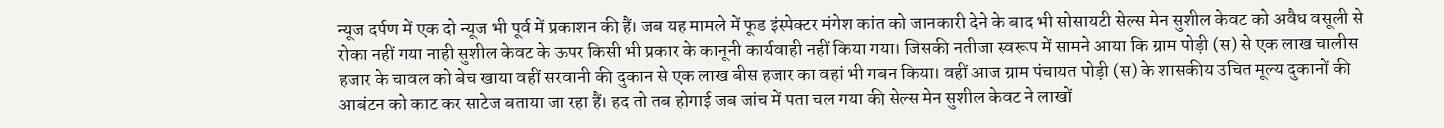न्यूज दर्पण में एक दो न्यूज भी पूर्व में प्रकाशन की हैं। जब यह मामले में फूड इंस्पेक्टर मंगेश कांत को जानकारी देने के बाद भी सोसायटी सेल्स मेन सुशील केवट को अवैध वसूली से रोका नहीं गया नाही सुशील केवट के ऊपर किसी भी प्रकार के कानूनी कार्यवाही नहीं किया गया। जिसकी नतीजा स्वरूप में सामने आया कि ग्राम पोड़ी (स) से एक लाख चालीस हजार के चावल को बेच खाया वहीं सरवानी की दुकान से एक लाख बीस हजार का वहां भी गबन किया। वहीं आज ग्राम पंचायत पोड़ी (स) के शासकीय उचित मूल्य दुकानों की आबंटन को काट कर साटेज बताया जा रहा हैं। हद तो तब होगाई जब जांच में पता चल गया की सेल्स मेन सुशील केवट ने लाखों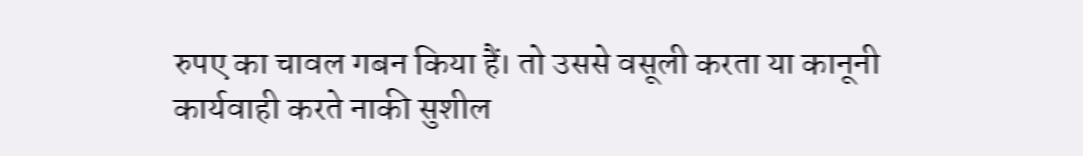रुपए का चावल गबन किया हैं। तो उससे वसूली करता या कानूनी कार्यवाही करते नाकी सुशील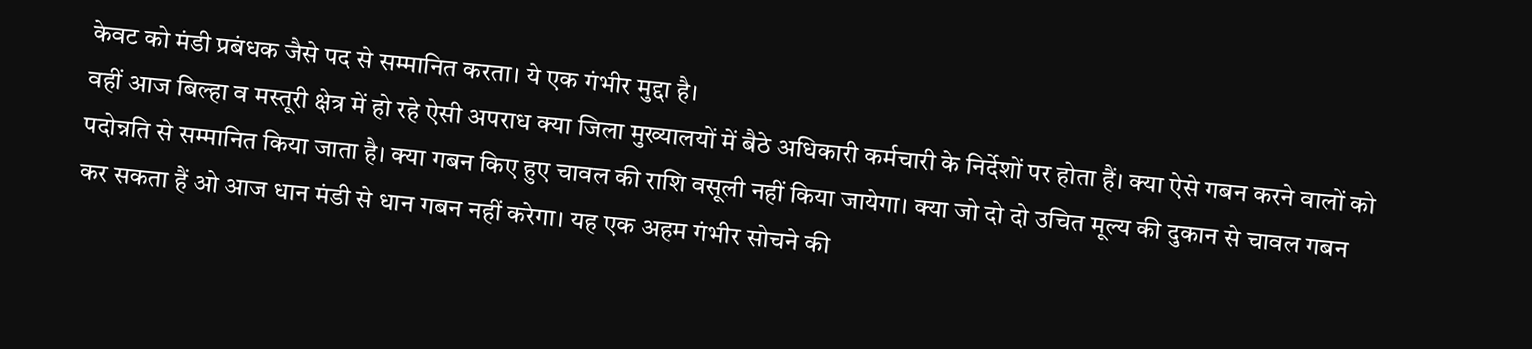केवट को मंडी प्रबंधक जैसे पद से सम्मानित करता। ये एक गंभीर मुद्दा है।
वहीं आज बिल्हा व मस्तूरी क्षेत्र में हो रहे ऐसी अपराध क्या जिला मुख्यालयों में बैठे अधिकारी कर्मचारी के निर्देशों पर होता हैं। क्या ऐसे गबन करने वालों को पदोन्नति से सम्मानित किया जाता है। क्या गबन किए हुए चावल की राशि वसूली नहीं किया जायेगा। क्या जो दो दो उचित मूल्य की दुकान से चावल गबन कर सकता हैं ओ आज धान मंडी से धान गबन नहीं करेगा। यह एक अहम गंभीर सोचने की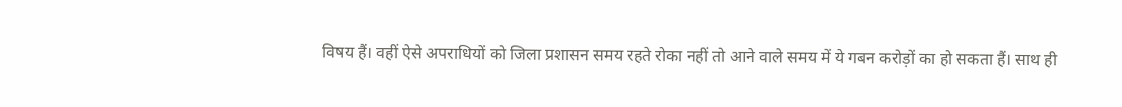विषय हैं। वहीं ऐसे अपराधियों को जिला प्रशासन समय रहते रोका नहीं तो आने वाले समय में ये गबन करोड़ों का हो सकता हैं। साथ ही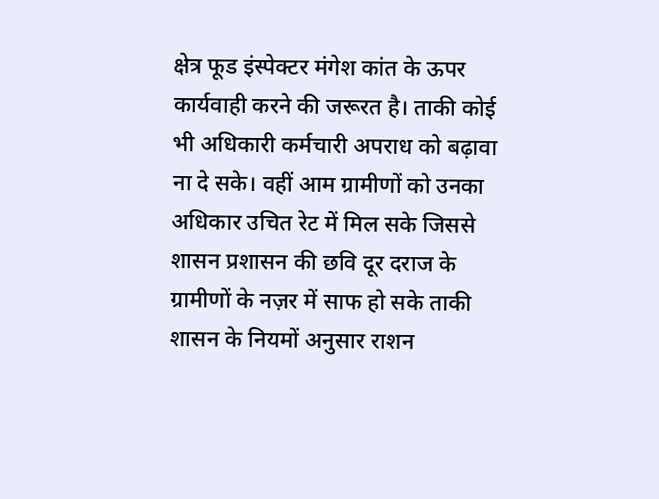क्षेत्र फूड इंस्पेक्टर मंगेश कांत के ऊपर कार्यवाही करने की जरूरत है। ताकी कोई भी अधिकारी कर्मचारी अपराध को बढ़ावा ना दे सके। वहीं आम ग्रामीणों को उनका अधिकार उचित रेट में मिल सके जिससे शासन प्रशासन की छवि दूर दराज के ग्रामीणों के नज़र में साफ हो सके ताकी शासन के नियमों अनुसार राशन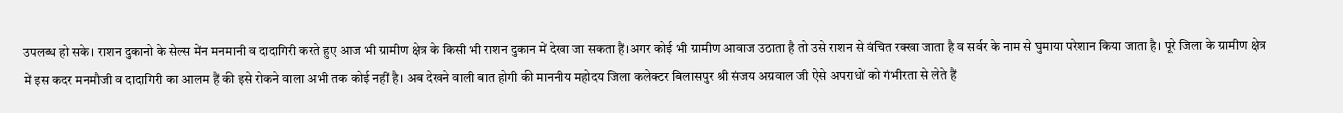उपलब्ध हो सके। राशन दुकानो के सेल्स मेंन मनमानी व दादागिरी करते हुए आज भी ग्रामीण क्षेत्र के किसी भी राशन दुकान में देखा जा सकता हैं।अगर कोई भी ग्रामीण आवाज उठाता है तो उसे राशन से वंचित रक्खा जाता है व सर्वर के नाम से घुमाया परेशान किया जाता है। पूरे जिला के ग्रामीण क्षेत्र में इस कदर मनमौजी व दादागिरी का आलम हैं की इसे रोकने वाला अभी तक कोई नहीं है। अब देखने वाली बात होगी की माननीय महोदय जिला कलेक्टर बिलासपुर श्री संजय अग्रवाल जी ऐसे अपराधों को गंभीरता से लेते हैं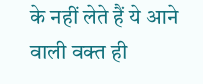के नहीं लेते हैं ये आने वाली वक्त ही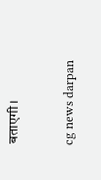बताएगी।

cg news darpan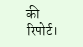की रिपोर्ट।